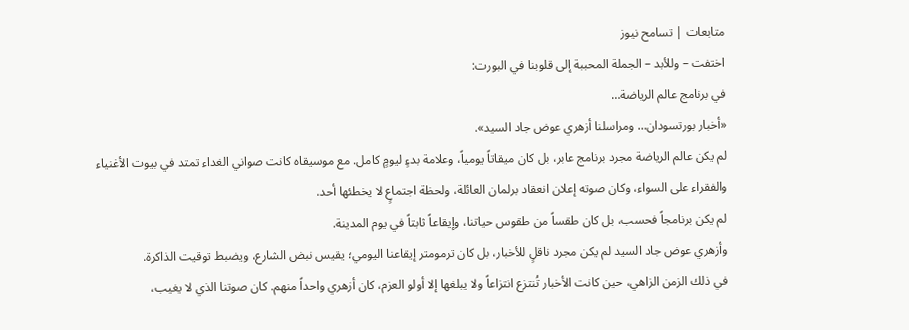متابعات | تسامح نيوز
اختفت – وللأبد – الجملة المحببة إلى قلوبنا في البورت:
في برنامج عالم الرياضة…
«أخبار بورتسودان… ومراسلنا أزهري عوض جاد السيد».
لم يكن عالم الرياضة مجرد برنامج عابر، بل كان ميقاتاً يومياً، وعلامة بدءٍ ليومٍ كامل. مع موسيقاه كانت صواني الغداء تمتد في بيوت الأغنياء والفقراء على السواء، وكان صوته إعلان انعقاد برلمان العائلة، ولحظة اجتماعٍ لا يخطئها أحد.
لم يكن برنامجاً فحسب، بل كان طقساً من طقوس حياتنا، وإيقاعاً ثابتاً في يوم المدينة.
وأزهري عوض جاد السيد لم يكن مجرد ناقلٍ للأخبار، بل كان ترمومتر إيقاعنا اليومي؛ يقيس نبض الشارع، ويضبط توقيت الذاكرة.
في ذلك الزمن الزاهي، حين كانت الأخبار تُنتزع انتزاعاً ولا يبلغها إلا أولو العزم، كان أزهري واحداً منهم. كان صوتنا الذي لا يغيب،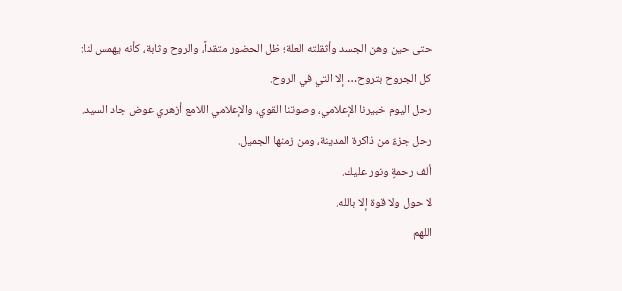حتى حين وهن الجسد وأثقلته العلة؛ ظل الحضور متقداً، والروح وثابة، كأنه يهمس لنا:
كل الجروح بتروح… إلا التي في الروح.
رحل اليوم خبيرنا الإعلامي، وصوتنا القوي، والإعلامي اللامع أزهري عوض جاد السيد.
رحل جزءٌ من ذاكرة المدينة، ومن زمنها الجميل.
ألف رحمةٍ ونور عليك.
لا حول ولا قوة إلا بالله.
اللهم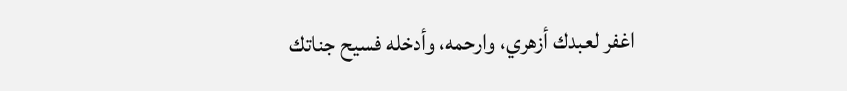اغفر لعبدك أزهري، وارحمه، وأدخله فسيح جناتك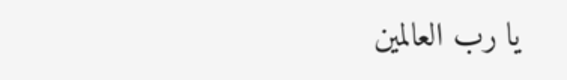يا رب العالمين